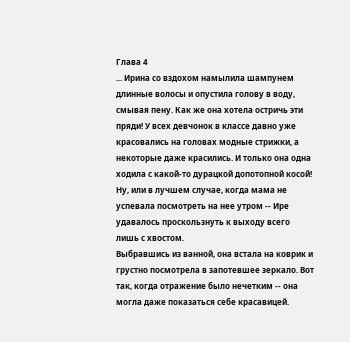Глава 4
... Ирина со вздохом намылила шампунем длинные волосы и опустила голову в воду, смывая пену. Как же она хотела остричь эти пряди! У всех девчонок в классе давно уже красовались на головах модные стрижки, а некоторые даже красились. И только она одна ходила с какой-то дурацкой допотопной косой! Ну, или в лучшем случае, когда мама не успевала посмотреть на нее утром -- Ире удавалось проскользнуть к выходу всего лишь с хвостом.
Выбравшись из ванной, она встала на коврик и грустно посмотрела в запотевшее зеркало. Вот так, когда отражение было нечетким -- она могла даже показаться себе красавицей.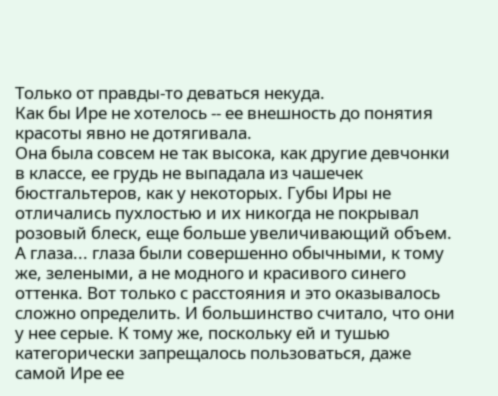Только от правды-то деваться некуда.
Как бы Ире не хотелось -- ее внешность до понятия красоты явно не дотягивала.
Она была совсем не так высока, как другие девчонки в классе, ее грудь не выпадала из чашечек бюстгальтеров, как у некоторых. Губы Иры не отличались пухлостью и их никогда не покрывал розовый блеск, еще больше увеличивающий объем. А глаза... глаза были совершенно обычными, к тому же, зелеными, а не модного и красивого синего оттенка. Вот только с расстояния и это оказывалось сложно определить. И большинство считало, что они у нее серые. К тому же, поскольку ей и тушью категорически запрещалось пользоваться, даже самой Ире ее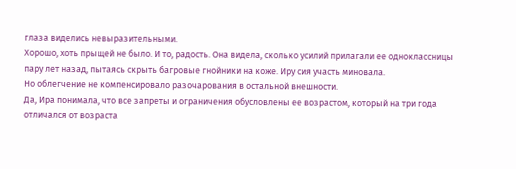глаза виделись невыразительными.
Хорошо, хоть прыщей не было. И то, радость. Она видела, сколько усилий прилагали ее одноклассницы пару лет назад, пытаясь скрыть багровые гнойники на коже. Иру сия участь миновала.
Но облегчение не компенсировало разочарования в остальной внешности.
Да, Ира понимала, что все запреты и ограничения обусловлены ее возрастом, который на три года отличался от возраста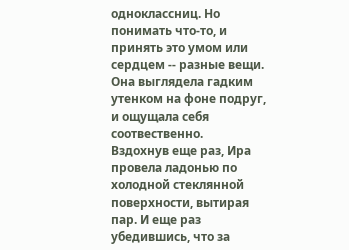одноклассниц. Но понимать что-то, и принять это умом или сердцем -- разные вещи. Она выглядела гадким утенком на фоне подруг, и ощущала себя соотвественно.
Вздохнув еще раз, Ира провела ладонью по холодной стеклянной поверхности, вытирая пар. И еще раз убедившись, что за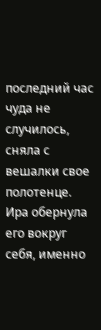последний час чуда не случилось, сняла с вешалки свое полотенце. Ира обернула его вокруг себя, именно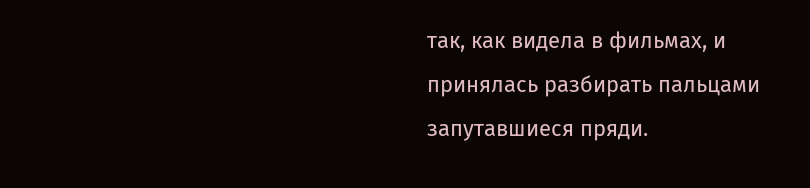так, как видела в фильмах, и принялась разбирать пальцами запутавшиеся пряди.